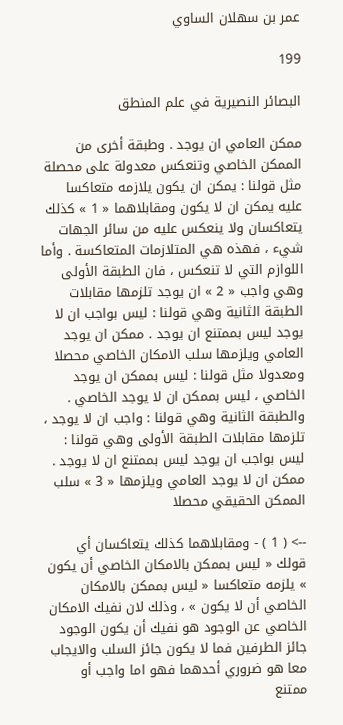عمر بن سهلان الساوي

199

البصائر النصيرية في علم المنطق

ممكن العامي ان يوجد . وطبقة أخرى من الممكن الخاصي وتنعكس معدولة على محصلة مثل قولنا : يمكن ان يكون يلازمه متعاكسا عليه يمكن ان لا يكون ومقابلاهما « 1 » كذلك يتعاكسان ولا ينعكس عليه من سائر الجهات شيء ، فهذه هي المتلازمات المتعاكسة . وأما اللوازم التي لا تنعكس ، فان الطبقة الأولى وهي واجب « 2 » ان يوجد تلزمها مقابلات الطبقة الثانية وهي قولنا : ليس بواجب ان لا يوجد ليس بممتنع ان يوجد . ممكن ان يوجد العامي ويلزمها سلب الامكان الخاصي محصلا ومعدولا مثل قولنا : ليس بممكن ان يوجد الخاصي ، ليس بممكن ان لا يوجد الخاصي . والطبقة الثانية وهي قولنا : واجب ان لا يوجد ، تلزمها مقابلات الطبقة الأولى وهي قولنا : ليس بواجب ان يوجد ليس بممتنع ان لا يوجد . ممكن ان لا يوجد العامي ويلزمها « 3 » سلب الممكن الحقيقي محصلا

--> ( 1 ) - ومقابلاهما كذلك يتعاكسان أي قولك « ليس بممكن بالامكان الخاصي أن يكون » يلزمه متعاكسا « ليس بممكن بالامكان الخاصي أن لا يكون » ، وذلك لان نفيك الامكان الخاصي عن الوجود هو نفيك أن يكون الوجود جائز الطرفين فما لا يكون جائز السلب والايجاب معا هو ضروري أحدهما فهو اما واجب أو ممتنع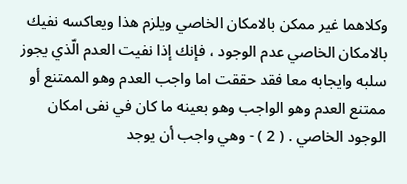وكلاهما غير ممكن بالامكان الخاصي ويلزم هذا ويعاكسه نفيك بالامكان الخاصي عدم الوجود ، فإنك إذا نفيت العدم الّذي يجوز سلبه وايجابه معا فقد حققت اما واجب العدم وهو الممتنع أو ممتنع العدم وهو الواجب وهو بعينه ما كان في نفى امكان الوجود الخاصي . ( 2 ) - وهي واجب أن يوجد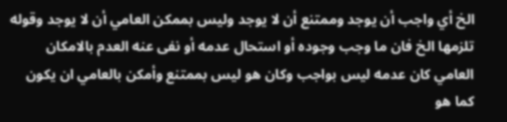الخ أي واجب أن يوجد وممتنع أن لا يوجد وليس بممكن العامي أن لا يوجد وقوله تلزمها الخ فان ما وجب وجوده أو استحال عدمه أو نفى عنه العدم بالامكان العامي كان عدمه ليس بواجب وكان هو ليس بممتنع وأمكن بالعامي ان يكون كما هو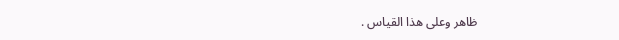ظاهر وعلى هذا القياس .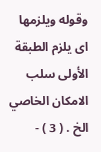وقوله ويلزمها اى يلزم الطبقة الأولى سلب الامكان الخاصي الخ . ( 3 ) -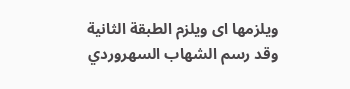ويلزمها اى ويلزم الطبقة الثانية وقد رسم الشهاب السهروردي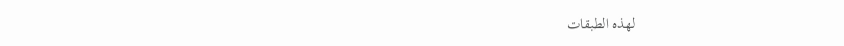لهذه الطبقات